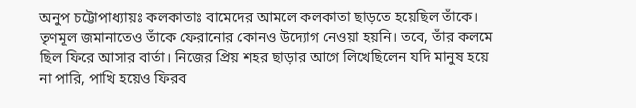অনুপ চট্টোপাধ্যায়ঃ কলকাতাঃ বামেদের আমলে কলকাতা ছাড়তে হয়েছিল তাঁকে। তৃণমূল জমানাতেও তাঁকে ফেরানোর কোনও উদ্যোগ নেওয়া হয়নি। তবে, তাঁর কলমে ছিল ফিরে আসার বার্তা। নিজের প্রিয় শহর ছাড়ার আগে লিখেছিলেন যদি মানুষ হয়ে না পারি, পাখি হয়েও ফিরব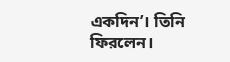একদিন’। তিনি ফিরলেন।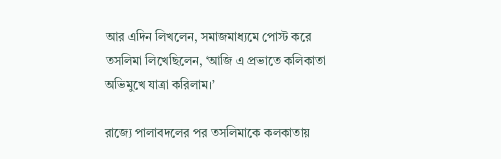আর এদিন লিখলেন, সমাজমাধ্যমে পোস্ট করে তসলিমা লিখেছিলেন, ‘আজি এ প্রভাতে কলিকাতা অভিমুখে যাত্রা করিলাম।’

রাজ্যে পালাবদলের পর তসলিমাকে কলকাতায়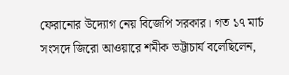ফেরানোর উদ্যোগ নেয় বিজেপি সরকার। গত ১৭ মার্চ সংসদে জিরো আওয়ারে শমীক ভট্টাচার্য বলেছিলেন,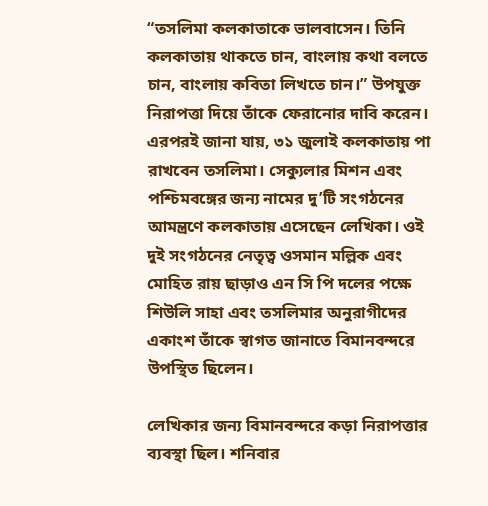“তসলিমা কলকাতাকে ভালবাসেন। তিনি কলকাতায় থাকতে চান, বাংলায় কথা বলতে চান, বাংলায় কবিতা লিখতে চান।” উপযুক্ত নিরাপত্তা দিয়ে তাঁকে ফেরানোর দাবি করেন। এরপরই জানা যায়, ৩১ জুলাই কলকাতায় পা রাখবেন তসলিমা। সেক্যুলার মিশন এবং পশ্চিমবঙ্গের জন্য নামের দু’টি সংগঠনের আমন্ত্রণে কলকাতায় এসেছেন লেখিকা। ওই দুই সংগঠনের নেতৃত্ব ওসমান মল্লিক এবং মোহিত রায় ছাড়াও এন সি পি দলের পক্ষে শিউলি সাহা এবং তসলিমার অনুরাগীদের একাংশ তাঁকে স্বাগত জানাতে বিমানবন্দরে উপস্থিত ছিলেন।

লেখিকার জন্য বিমানবন্দরে কড়া নিরাপত্তার ব্যবস্থা ছিল। শনিবার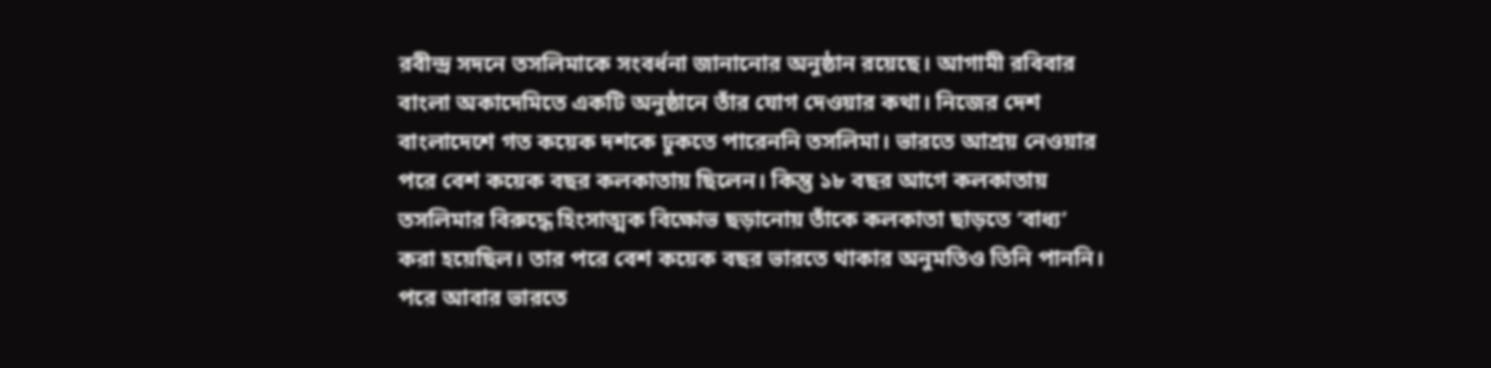রবীন্দ্র সদনে তসলিমাকে সংবর্ধনা জানানোর অনুষ্ঠান রয়েছে। আগামী রবিবার বাংলা অকাদেমিতে একটি অনুষ্ঠানে তাঁর যোগ দেওয়ার কথা। নিজের দেশ বাংলাদেশে গত কয়েক দশকে ঢুকতে পারেননি তসলিমা। ভারতে আশ্রয় নেওয়ার পরে বেশ কয়েক বছর কলকাতায় ছিলেন। কিন্তু ১৮ বছর আগে কলকাতায় তসলিমার বিরুদ্ধে হিংসাত্মক বিক্ষোভ ছড়ানোয় তাঁকে কলকাতা ছাড়তে ‘বাধ্য’ করা হয়েছিল। তার পরে বেশ কয়েক বছর ভারতে থাকার অনুমতিও তিনি পাননি। পরে আবার ভারতে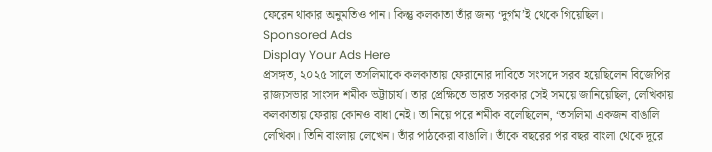ফেরেন থাকার অনুমতিও পান। কিন্তু কলকাতা তাঁর জন্য ‘দুর্গম’ই থেকে গিয়েছিল।
Sponsored Ads
Display Your Ads Here
প্রসঙ্গত, ২০২৫ সালে তসলিমাকে কলকাতায় ফেরানোর দাবিতে সংসদে সরব হয়েছিলেন বিজেপির রাজ্যসভার সাংসদ শমীক ভট্টাচার্য। তার প্রেক্ষিতে ভারত সরকার সেই সময়ে জানিয়েছিল, লেখিকায় কলকাতায় ফেরায় কোনও বাধা নেই। তা নিয়ে পরে শমীক বলেছিলেন, ‘তসলিমা একজন বাঙালি লেখিকা। তিনি বাংলায় লেখেন। তাঁর পাঠকেরা বাঙালি। তাঁকে বছরের পর বছর বাংলা থেকে দূরে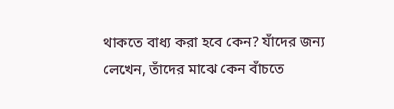থাকতে বাধ্য করা হবে কেন? যাঁদের জন্য লেখেন, তাঁদের মাঝে কেন বাঁচতে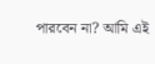পারবেন না? আমি এই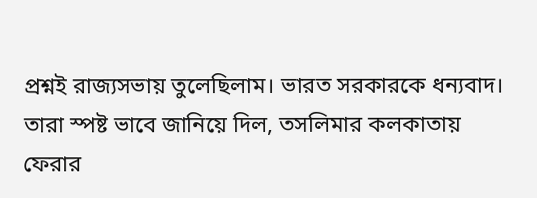প্রশ্নই রাজ্যসভায় তুলেছিলাম। ভারত সরকারকে ধন্যবাদ। তারা স্পষ্ট ভাবে জানিয়ে দিল, তসলিমার কলকাতায় ফেরার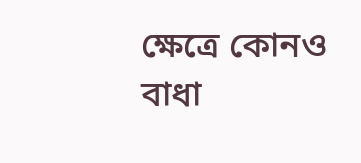ক্ষেত্রে কোনও বাধা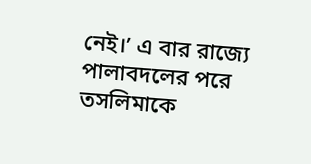নেই।’ এ বার রাজ্যে পালাবদলের পরে তসলিমাকে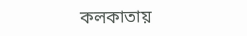কলকাতায়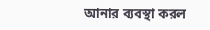আনার ব্যবস্থা করল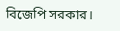বিজেপি সরকার।